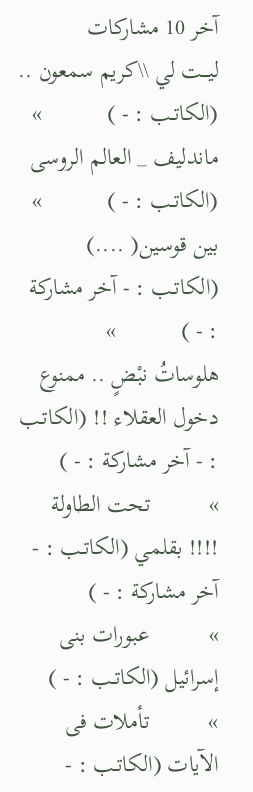آخر 10 مشاركات
ليـــت لي \\كريم سمعون .. (الكاتـب : - )           »          ماندليف _ العالم الروسى (الكاتـب : - )           »          بين قوسين( ....) (الكاتـب : - آخر مشاركة : - )           »          هلوساتُ نبْضٍ .. ممنوع دخول العقلاء !! (الكاتـب : - آخر مشاركة : - )           »          تحت الطاولة !!!! بقلمي (الكاتـب : - آخر مشاركة : - )           »          عبورات بنى إسرائيل (الكاتـب : - )           »          تأملات فى الآيات (الكاتـب : -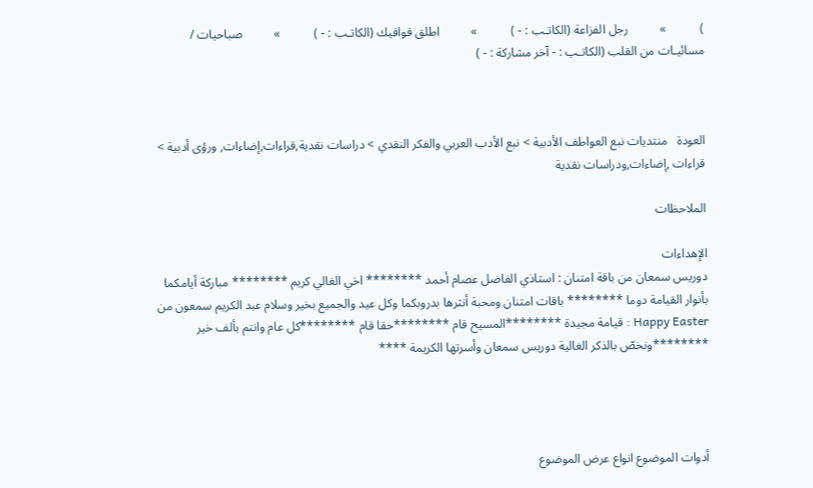)           »          رجل الفزاعة (الكاتـب : - )           »          اطلق قوافيك (الكاتـب : - )           »          صباحيات / مسائيـات من القلب (الكاتـب : - آخر مشاركة : - )



العودة   منتديات نبع العواطف الأدبية > نبع الأدب العربي والفكر النقدي > دراسات نقدية,قراءات,إضاءات, ورؤى أدبية > قراءات ,إضاءات,ودراسات نقدية

الملاحظات

الإهداءات
دوريس سمعان من باقة امتنان : استاذي الفاضل عصام أحمد ******** اخي الغالي كريم ******** مباركة أيامكما بأنوار القيامة دوما ******** باقات امتنان ومحبة أنثرها بدروبكما وكل عيد والجميع بخير وسلام عبد الكريم سمعون من Happy Easter : قيامة مجيدة ********المسيح قام ********حقا قام ********كل عام وانتم بألف خير ********ونخصّ بالذكر الغالية دوريس سمعان وأسرتها الكريمة ****




أدوات الموضوع انواع عرض الموضوع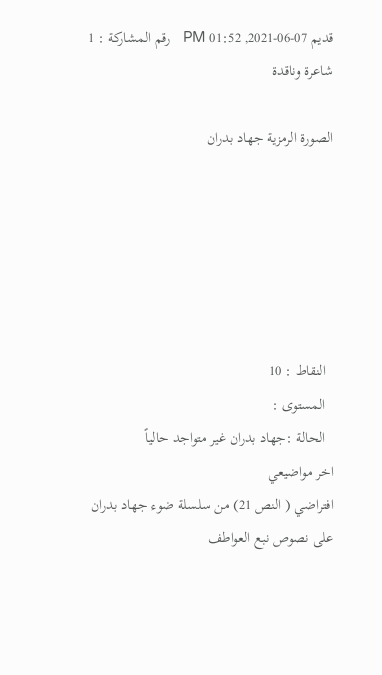قديم 07-06-2021, 01:52 PM   رقم المشاركة : 1
شاعرة وناقدة

الصورة الرمزية جهاد بدران






  النقاط : 10
  المستوى :
  الحالة :جهاد بدران غير متواجد حالياً
اخر مواضيعي
افتراضي ( النص 21) من سلسلة ضوء جهاد بدران على نصوص نبع العواطف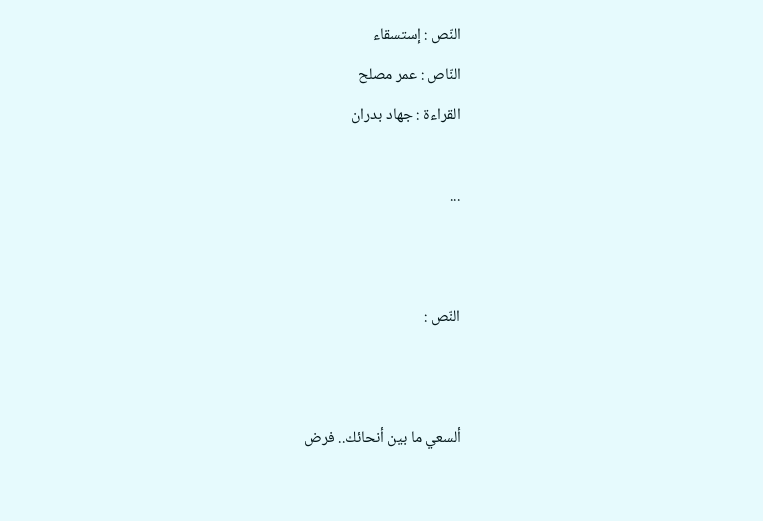النّص : إستسقاء
النّاص : عمر مصلح
القراءة : جهاد بدران

...


النّص :


ألسعي ما بين أنحائك.. فرض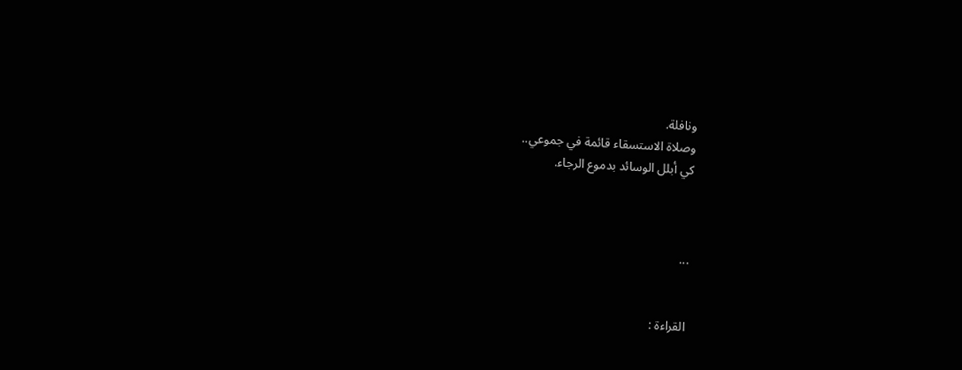ونافلة.
وصلاة الاستسقاء قائمة في جموعي..
كي أبلل الوسائد بدموع الرجاء.



...


القراءة :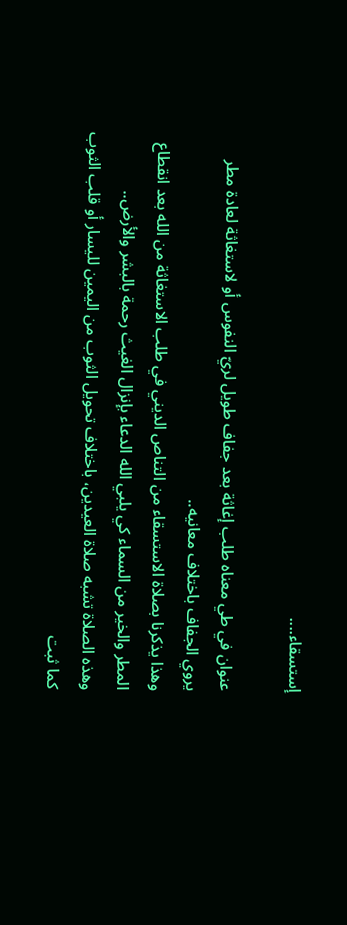إستسقاء....

عنوان في طي معناه طلب إغاثة بعد جفاف طويل لريّ النفوس أو لاستغاثة لعادة مطر يروي الجفاف باختلاف معانيه..
وهذا يذكرنا بصلاة الاستسقاء من التناص الديني في طلب الاستغاثة من الله بعد انقطاع المطر والخير من السماء كي يلبي الله الدعاء بإنزال الغيث رحمة بالبشر والأرض..
وهذه الصلاة تشبه صلاة العيدين، باختلاف تحويل الثوب من اليمين لليسار أو قلب الثوب كما ثبت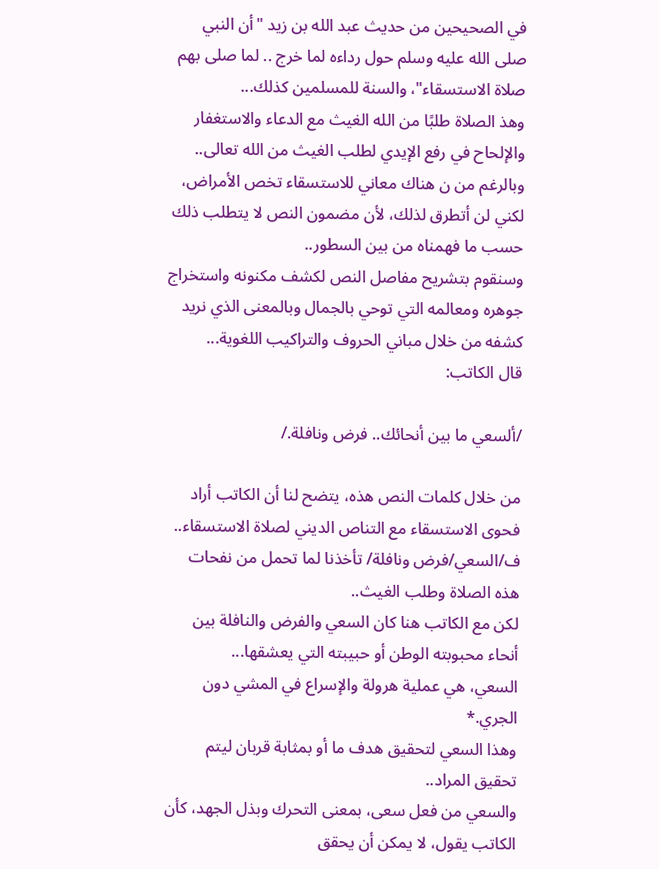في الصحيحين من حديث عبد الله بن زيد "أن النبي صلى الله عليه وسلم حول رداءه لما خرج .. لما صلى بهم صلاة الاستسقاء"، والسنة للمسلمين كذلك...
وهذ الصلاة طلبًا من الله الغيث مع الدعاء والاستغفار والإلحاح في رفع الإيدي لطلب الغيث من الله تعالى..
وبالرغم من ن هناك معاني للاستسقاء تخص الأمراض، لكني لن أتطرق لذلك، لأن مضمون النص لا يتطلب ذلك حسب ما فهمناه من بين السطور..
وسنقوم بتشريح مفاصل النص لكشف مكنونه واستخراج جوهره ومعالمه التي توحي بالجمال وبالمعنى الذي نريد كشفه من خلال مباني الحروف والتراكيب اللغوية...
قال الكاتب:

/ألسعي ما بين أنحائك.. فرض ونافلة./

من خلال كلمات النص هذه، يتضح لنا أن الكاتب أراد فحوى الاستسقاء مع التناص الديني لصلاة الاستسقاء..
ف/السعي/فرض ونافلة/ تأخذنا لما تحمل من نفحات هذه الصلاة وطلب الغيث..
لكن مع الكاتب هنا كان السعي والفرض والنافلة بين أنحاء محبوبته الوطن أو حبيبته التي يعشقها...
السعي، هي عملية هرولة والإسراع في المشي دون الجري.*
وهذا السعي لتحقيق هدف ما أو بمثابة قربان ليتم تحقيق المراد..
والسعي من فعل سعى، بمعنى التحرك وبذل الجهد، كأن الكاتب يقول، لا يمكن أن يحقق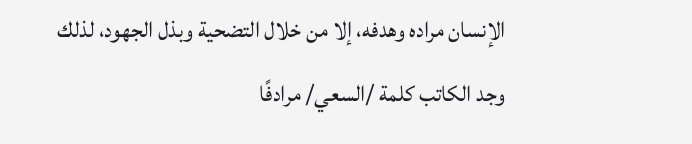الإنسان مراده وهدفه، إلا من خلال التضحية وبذل الجهود، لذلك وجد الكاتب كلمة /السعي/ مرادفًا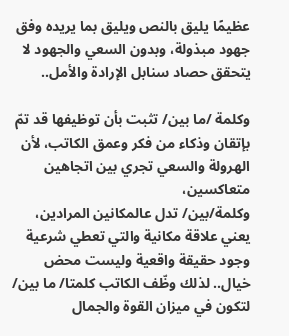عظيمًا يليق بالنص ويليق بما يريده وفق جهود مبذولة، وبدون السعي والجهود لا يتحقق حصاد سنابل الإرادة والأمل..

وكلمة /ما بين/ تثبت بأن توظيفها قد تمّ بإتقان وذكاء من فكر وعمق الكاتب، لأن الهرولة والسعي تجري بين اتجاهين متعاكسين،
وكلمة/بين/ تدل عالمكانين المرادين، يعني علاقة مكانية والتي تعطي شرعية وجود حقيقة واقعية وليست محض خيال.. لذلك وظّف الكاتب كلمتا/ ما بين/ لتكون في ميزان القوة والجمال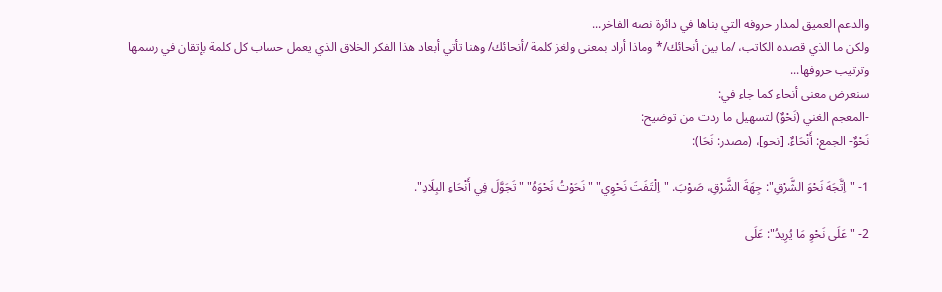والدعم العميق لمدار حروفه التي بناها في دائرة نصه الفاخر...
ولكن ما الذي قصده الكاتب، /ما بين أنحائك/* وماذا أراد بمعنى ولغز كلمة /أنحائك/ وهنا تأتي أبعاد هذا الفكر الخلاق الذي يعمل حساب كل كلمة بإتقان في رسمها وترتيب حروفها...
سنعرض معنى أنحاء كما جاء في:
-المعجم الغني (نَحْوٌ) لتسهيل ما ردت من توضيح:
نَحْوٌ- الجمع: أَنْحَاءٌ. [نحو]، (مصدر: نَحَا):

1- "اِتَّجَهَ نَحْوَ الشَّرْقِ": جِهَةَ الشَّرْقِ، صَوْبَ. "اِلْتَفَتَ نَحْوِي" "نَحَوْتُ نَحْوَهُ" "تَجَوَّلَ فِي أَنْحَاءِ البِلَادِ".

2- "عَلَى نَحْوِ مَا يُرِيدُ": عَلَى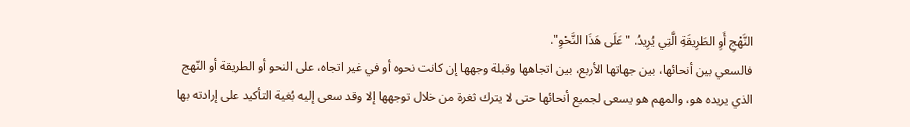النَّهْجِ أَوِ الطَرِيقَةِ الَّتِي يُرِيدُ. "عَلَى هَذَا النَّحْوِ".
فالسعي بين أنحائها، بين جهاتها الأربع، بين اتجاهها وقبلة وجهها إن كانت نحوه أو في غير اتجاه، على النحو أو الطريقة أو النّهج الذي يريده هو، والمهم هو يسعى لجميع أنحائها حتى لا يترك ثغرة من خلال توجهها إلا وقد سعى إليه بُغية التأكيد على إرادته بها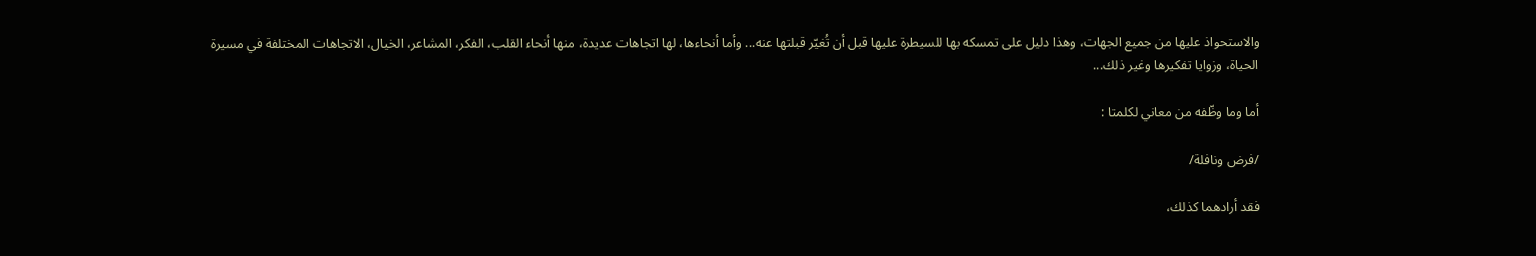والاستحواذ عليها من جميع الجهات، وهذا دليل على تمسكه بها للسيطرة عليها قبل أن تُغيّر قبلتها عنه... وأما أنحاءها، لها اتجاهات عديدة، منها أنحاء القلب، الفكر، المشاعر، الخيال، الاتجاهات المختلفة في مسيرة الحياة، وزوايا تفكيرها وغير ذلك...

أما وما وظّفه من معاني لكلمتا :

/فرض ونافلة/

فقد أرادهما كذلك،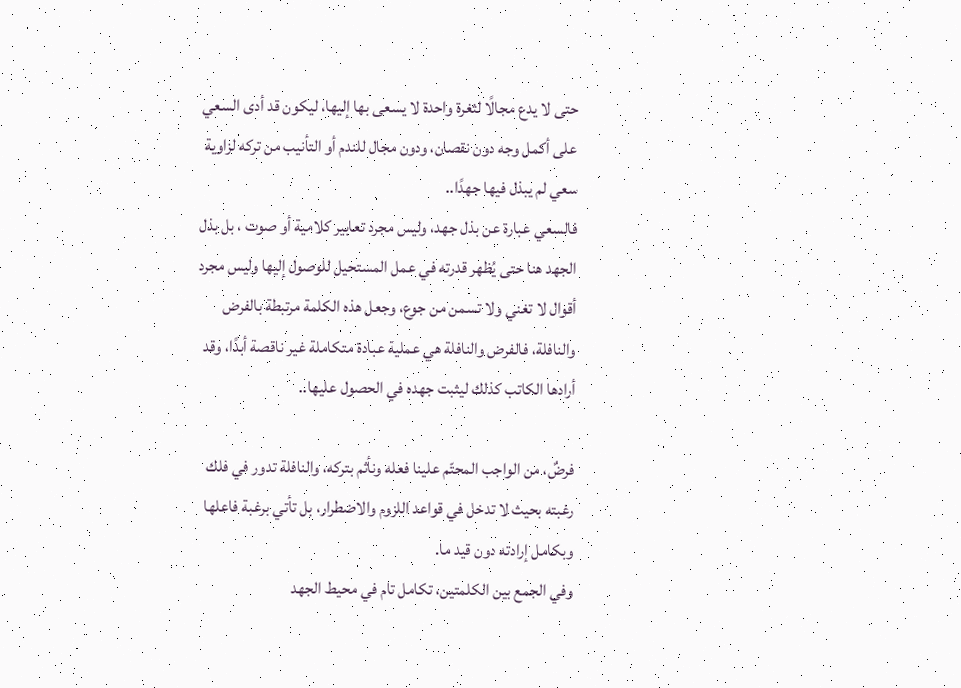حتى لا يدع مجالًا لثغرة واحدة لا يسعى بها إليها، ليكون قد أدى السعي على أكمل وجه دون نقصان، ودون مجال للندم أو التأنيب من تركه لزاوية سعي لم يبذل فيها جهدًا..
فالسعي عبارة عن بذل جهد، وليس مجرد تعابير كلامية أو صوت ، بل بذل الجهد هنا حتى يُظهر قدرته في عمل المستحيل للوصول إليها وليس مجرد أقوال لا تغني ولا تسمن من جوع، وجعل هذه الكلمة مرتبطة بالفرض والنافلة، فالفرض والنافلة هي عملية عبادة متكاملة غير ناقصة أبدًا، وقد أرادها الكاتب كذلك ليثبت جهده في الحصول عليها..

فرضٌ، من الواجب المحتّم علينا فعله ونأثم بتركه، والنافلة تدور في فلك رغبته بحيث لا تدخل في قواعد اللزوم والاضطرار، بل تأتي برغبة فاعلها وبكامل إرادته دون قيد ما.
وفي الجمع بين الكلمتين، تكامل تام في محيط الجهد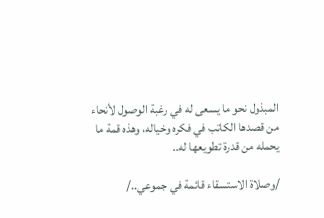المبذول نحو ما يسعى له في رغبة الوصول لأنحاء من قصدها الكاتب في فكره وخياله، وهذه قمة ما يحمله من قدرة تطويعها له..

/وصلاة الاستسقاء قائمة في جموعي../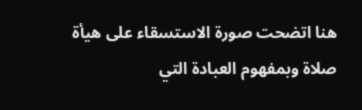هنا اتضحت صورة الاستسقاء على هيأة صلاة وبمفهوم العبادة التي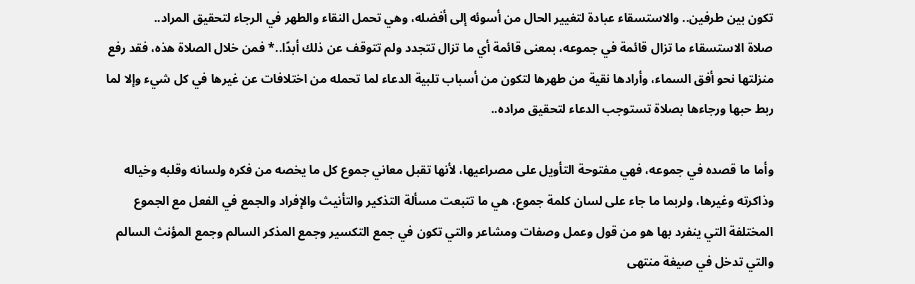تكون بين طرفين.. والاستسقاء عبادة لتغيير الحال من أسوئه إلى أفضله، وهي تحمل النقاء والطهر في الرجاء لتحقيق المراد..
صلاة الاستسقاء ما تزال قائمة في جموعه، بمعنى قائمة أي ما تزال تتجدد ولم تتوقف عن ذلك أبدًا..* فمن خلال الصلاة هذه، فقد رفع منزلتها نحو أفق السماء، وأرادها نقية من طهرها لتكون من أسباب تلبية الدعاء لما تحمله من اختلافات عن غيرها في كل شيء وإلا لما ربط حبها ورجاءها بصلاة تستوجب الدعاء لتحقيق مراده..

وأما ما قصده في جموعه، فهي مفتوحة التأويل على مصراعيها، لأنها تقبل معاني جموع كل ما يخصه من فكره ولسانه وقلبه وخياله وذاكرته وغيرها، ولربما ما جاء على لسان كلمة جموع، هي ما تتبعت مسألة التذكير والتأنيث والإفراد والجمع في الفعل مع الجموع المختلفة التي ينفرد بها هو من قول وعمل وصفات ومشاعر والتي تكون في جمع التكسير وجمع المذكر السالم وجمع المؤنث السالم والتي تدخل في صيغة منتهى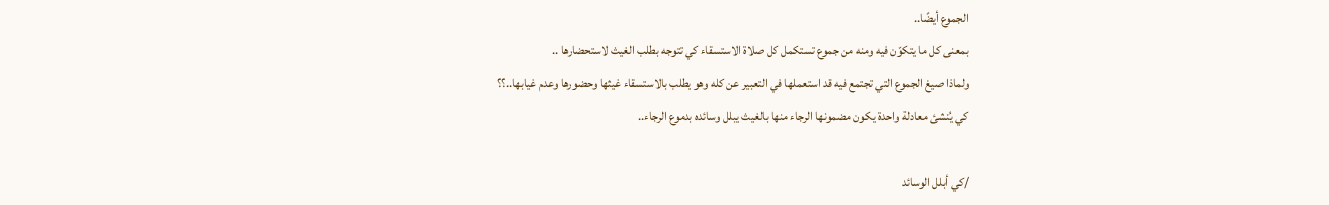الجموع أيضًا..
بمعنى كل ما يتكوّن فيه ومنه من جموع تستكمل كل صلاة الاستسقاء كي تتوجه بطلب الغيث لاستحضارها ..
ولماذا صيغ الجموع التي تجتمع فيه قد استعملها في التعبير عن كله وهو يطلب بالاستسقاء غيثها وحضورها وعدم غيابها..؟؟
كي يُنشئ معادلة واحدة يكون مضمونها الرجاء منها بالغيث يبلل وسائده بدموع الرجاء..

/كي أبلل الوسائد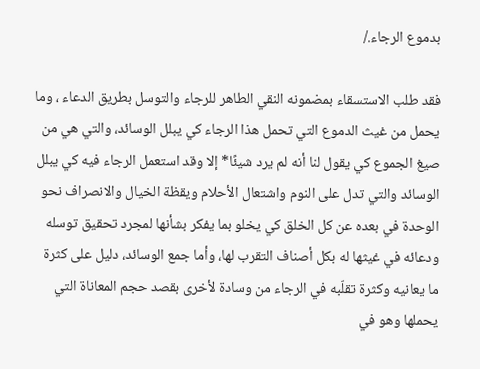بدموع الرجاء./

فقد طلب الاستسقاء بمضمونه النقي الطاهر للرجاء والتوسل بطريق الدعاء ، وما يحمل من غيث الدموع التي تحمل هذا الرجاء كي يبلل الوسائد، والتي هي من صيغ الجموع كي يقول لنا أنه لم يرد شيئًا* إلا وقد استعمل الرجاء فيه كي يبلل الوسائد والتي تدل على النوم واشتعال الأحلام ويقظة الخيال والانصراف نحو الوحدة في بعده عن كل الخلق كي يخلو بما يفكر بشأنها لمجرد تحقيق توسله ودعائه في غيثها له بكل أصناف التقرب لها، وأما جمع الوسائد، دليل على كثرة ما يعانيه وكثرة تقلّبه في الرجاء من وسادة لأخرى بقصد حجم المعاناة التي يحملها وهو في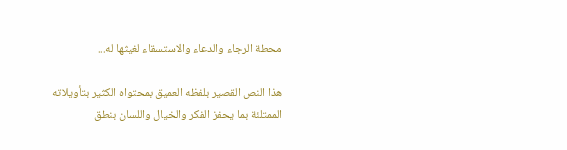محطة الرجاء والدعاء والاستسقاء لغيثها له...

هذا النص القصير بلفظه العميق بمحتواه الكثير بتأويلاته الممتلئة بما يحفز الفكر والخيال واللسان بنطق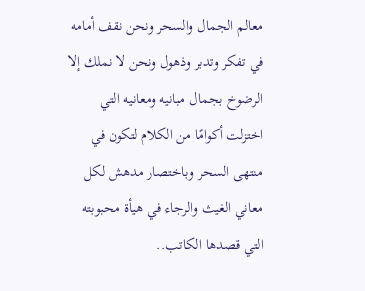معالم الجمال والسحر ونحن نقف أمامه في تفكر وتدبر وذهول ونحن لا نملك إلا الرضوخ بجمال مبانيه ومعانيه التي اختزلت أكوامًا من الكلام لتكون في منتهى السحر وباختصار مدهش لكل معاني الغيث والرجاء في هيأة محبوبته التي قصدها الكاتب..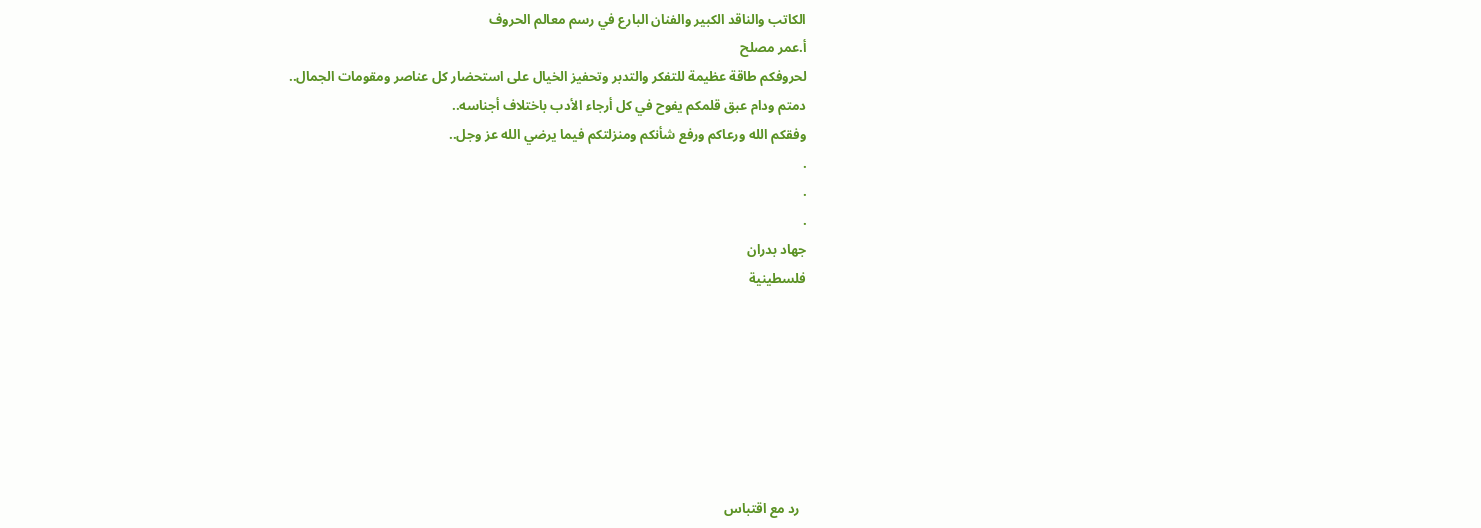الكاتب والناقد الكبير والفنان البارع في رسم معالم الحروف
أ.عمر مصلح
لحروفكم طاقة عظيمة للتفكر والتدبر وتحفيز الخيال على استحضار كل عناصر ومقومات الجمال..
دمتم ودام عبق قلمكم يفوح في كل أرجاء الأدب باختلاف أجناسه..
وفقكم الله ورعاكم ورفع شأنكم ومنزلتكم فيما يرضي الله عز وجل..
.
.
.
جهاد بدران
فلسطينية







  رد مع اقتباس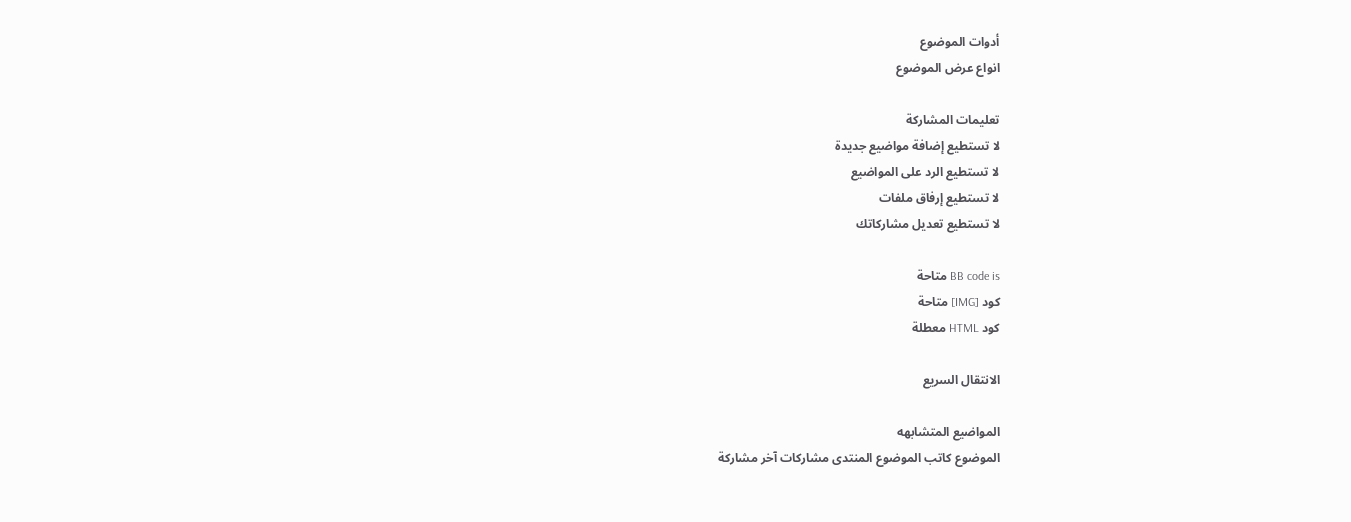أدوات الموضوع
انواع عرض الموضوع

تعليمات المشاركة
لا تستطيع إضافة مواضيع جديدة
لا تستطيع الرد على المواضيع
لا تستطيع إرفاق ملفات
لا تستطيع تعديل مشاركاتك

BB code is متاحة
كود [IMG] متاحة
كود HTML معطلة

الانتقال السريع

المواضيع المتشابهه
الموضوع كاتب الموضوع المنتدى مشاركات آخر مشاركة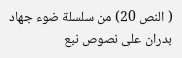( النص 20) من سلسلة ضوء جهاد بدران على نصوص نبع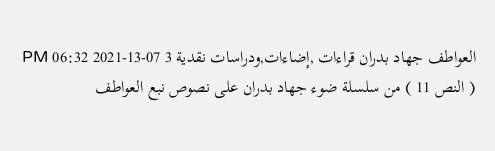العواطف جهاد بدران قراءات ,إضاءات,ودراسات نقدية 3 07-13-2021 06:32 PM
( النص 11 ) من سلسلة ضوء جهاد بدران على نصوص نبع العواطف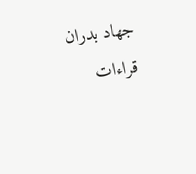جهاد بدران قراءات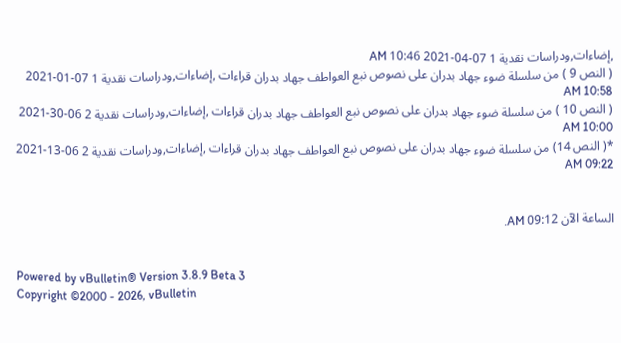,إضاءات,ودراسات نقدية 1 07-04-2021 10:46 AM
( النص 9 ) من سلسلة ضوء جهاد بدران على نصوص نبع العواطف جهاد بدران قراءات ,إضاءات,ودراسات نقدية 1 07-01-2021 10:58 AM
( النص 10 ) من سلسلة ضوء جهاد بدران على نصوص نبع العواطف جهاد بدران قراءات ,إضاءات,ودراسات نقدية 2 06-30-2021 10:00 AM
*( النص 14) من سلسلة ضوء جهاد بدران على نصوص نبع العواطف جهاد بدران قراءات ,إضاءات,ودراسات نقدية 2 06-13-2021 09:22 AM


الساعة الآن 09:12 AM.


Powered by vBulletin® Version 3.8.9 Beta 3
Copyright ©2000 - 2026, vBulletin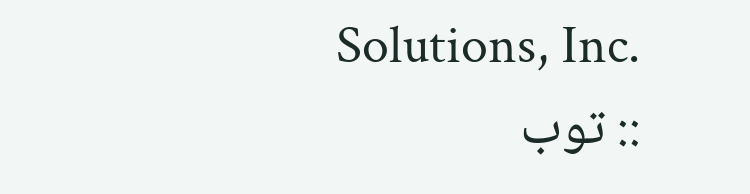Solutions, Inc.
:: توب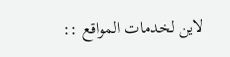لاين لخدمات المواقع ::